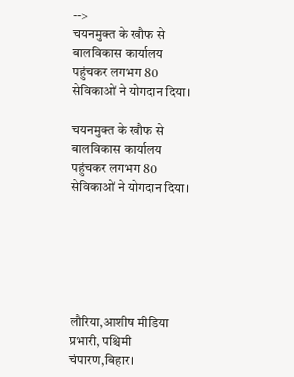-->
चयनमुक्त के खौफ से बालविकास कार्यालय पहुंचकर लगभग 80 सेविकाओं ने योगदान दिया।

चयनमुक्त के खौफ से बालविकास कार्यालय पहुंचकर लगभग 80 सेविकाओं ने योगदान दिया।






लौरिया,आशीष मीडिया प्रभारी, पश्चिमी चंपारण,बिहार।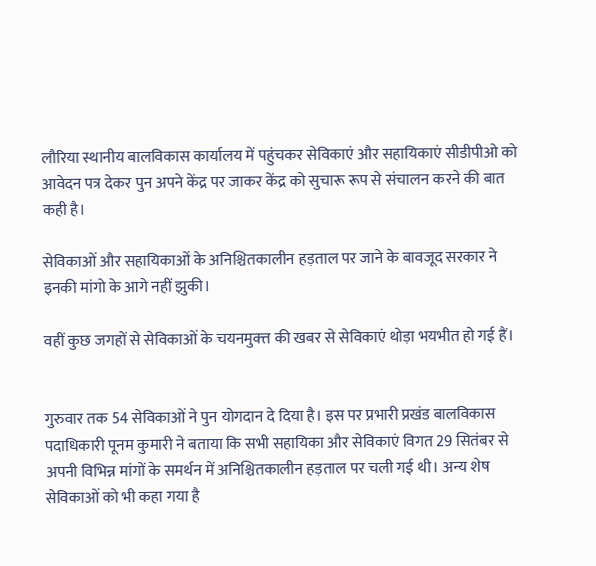लौरिया स्थानीय बालविकास कार्यालय में पहुंचकर सेविकाएं और सहायिकाएं सीडीपीओ को आवेदन पत्र देकर पुन अपने केंद्र पर जाकर केंद्र को सुचारू रूप से संचालन करने की बात कही है।

सेविकाओं और सहायिकाओं के अनिश्चितकालीन हड़ताल पर जाने के बावजूद सरकार ने इनकी मांगो के आगे नहीं झुकी।

वहीं कुछ जगहों से सेविकाओं के चयनमुक्त्त की खबर से सेविकाएं थोड़ा भयभीत हो गई हैं।


गुरुवार तक 54 सेविकाओं ने पुन योगदान दे दिया है। इस पर प्रभारी प्रखंड बालविकास पदाधिकारी पूनम कुमारी ने बताया कि सभी सहायिका और सेविकाएं विगत 29 सितंबर से अपनी विभिन्न मांगों के समर्थन में अनिश्चितकालीन हड़ताल पर चली गई थी। अन्य शेष सेविकाओं को भी कहा गया है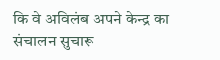कि वे अविलंब अपने केन्द्र का संचालन सुचारू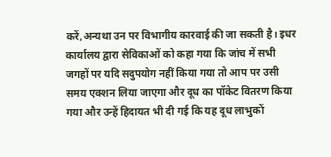करें,अन्यथा उन पर विभागीय कारवाई की जा सकती है। इधर कार्यालय द्वारा सेविकाओं को कहा गया कि जांच में सभी जगहों पर यदि सदुपयोग नहीं किया गया तो आप पर उसी समय एक्शन लिया जाएगा और दूध का पॉकेट वितरण किया गया और उन्हें हिदायत भी दी गई कि यह दूध लाभुकों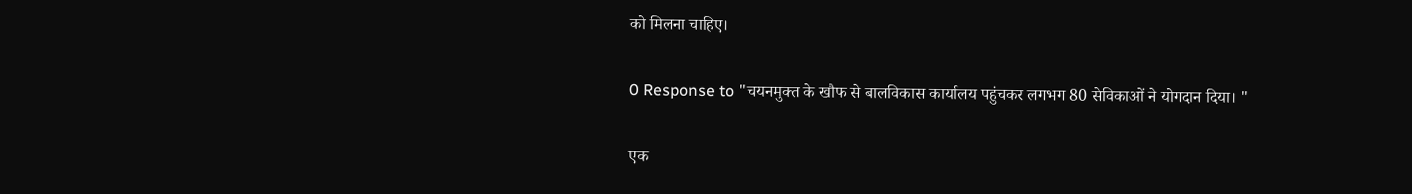को मिलना चाहिए।

0 Response to "चयनमुक्त के खौफ से बालविकास कार्यालय पहुंचकर लगभग 80 सेविकाओं ने योगदान दिया। "

एक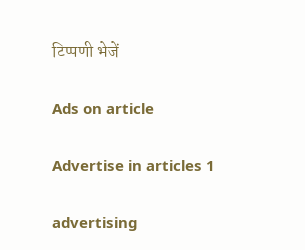टिप्पणी भेजें

Ads on article

Advertise in articles 1

advertising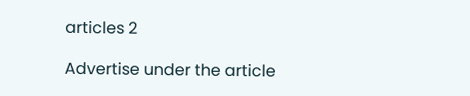articles 2

Advertise under the article